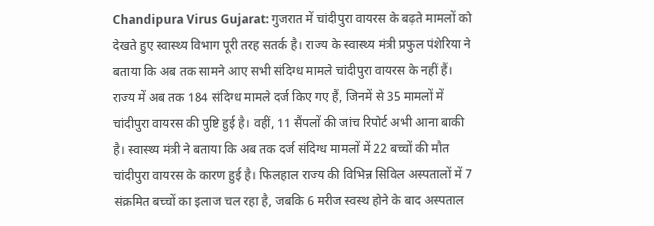Chandipura Virus Gujarat: गुजरात में चांदीपुरा वायरस के बढ़ते मामलों को देखते हुए स्वास्थ्य विभाग पूरी तरह सतर्क है। राज्य के स्वास्थ्य मंत्री प्रफुल पंशेरिया ने बताया कि अब तक सामने आए सभी संदिग्ध मामले चांदीपुरा वायरस के नहीं हैं। राज्य में अब तक 184 संदिग्ध मामले दर्ज किए गए हैं, जिनमें से 35 मामलों में चांदीपुरा वायरस की पुष्टि हुई है। वहीं, 11 सैंपलों की जांच रिपोर्ट अभी आना बाकी है। स्वास्थ्य मंत्री ने बताया कि अब तक दर्ज संदिग्ध मामलों में 22 बच्चों की मौत चांदीपुरा वायरस के कारण हुई है। फिलहाल राज्य की विभिन्न सिविल अस्पतालों में 7 संक्रमित बच्चों का इलाज चल रहा है, जबकि 6 मरीज स्वस्थ होने के बाद अस्पताल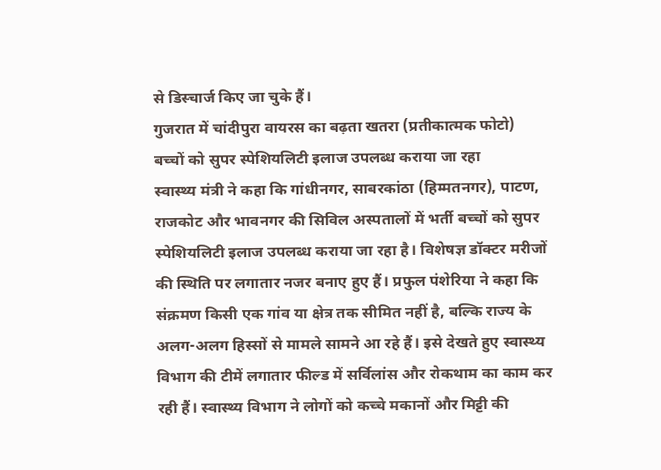से डिस्चार्ज किए जा चुके हैं।
गुजरात में चांदीपुरा वायरस का बढ़ता खतरा (प्रतीकात्मक फोटो)
बच्चों को सुपर स्पेशियलिटी इलाज उपलब्ध कराया जा रहा
स्वास्थ्य मंत्री ने कहा कि गांधीनगर, साबरकांठा (हिम्मतनगर), पाटण, राजकोट और भावनगर की सिविल अस्पतालों में भर्ती बच्चों को सुपर स्पेशियलिटी इलाज उपलब्ध कराया जा रहा है। विशेषज्ञ डॉक्टर मरीजों की स्थिति पर लगातार नजर बनाए हुए हैं। प्रफुल पंशेरिया ने कहा कि संक्रमण किसी एक गांव या क्षेत्र तक सीमित नहीं है, बल्कि राज्य के अलग-अलग हिस्सों से मामले सामने आ रहे हैं। इसे देखते हुए स्वास्थ्य विभाग की टीमें लगातार फील्ड में सर्विलांस और रोकथाम का काम कर रही हैं। स्वास्थ्य विभाग ने लोगों को कच्चे मकानों और मिट्टी की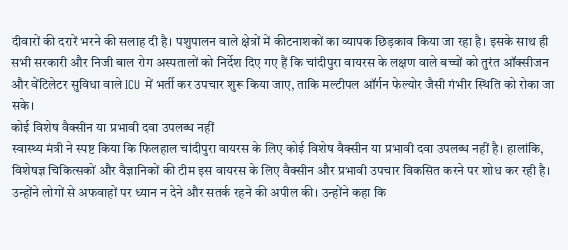दीवारों की दरारें भरने की सलाह दी है। पशुपालन वाले क्षेत्रों में कीटनाशकों का व्यापक छिड़काव किया जा रहा है। इसके साथ ही सभी सरकारी और निजी बाल रोग अस्पतालों को निर्देश दिए गए हैं कि चांदीपुरा वायरस के लक्षण वाले बच्चों को तुरंत ऑक्सीजन और वेंटिलेटर सुविधा वाले ICU में भर्ती कर उपचार शुरू किया जाए, ताकि मल्टीपल ऑर्गन फेल्योर जैसी गंभीर स्थिति को रोका जा सके।
कोई विशेष वैक्सीन या प्रभावी दवा उपलब्ध नहीं
स्वास्थ्य मंत्री ने स्पष्ट किया कि फिलहाल चांदीपुरा वायरस के लिए कोई विशेष वैक्सीन या प्रभावी दवा उपलब्ध नहीं है। हालांकि, विशेषज्ञ चिकित्सकों और वैज्ञानिकों की टीम इस वायरस के लिए वैक्सीन और प्रभावी उपचार विकसित करने पर शोध कर रही है। उन्होंने लोगों से अफवाहों पर ध्यान न देने और सतर्क रहने की अपील की। उन्होंने कहा कि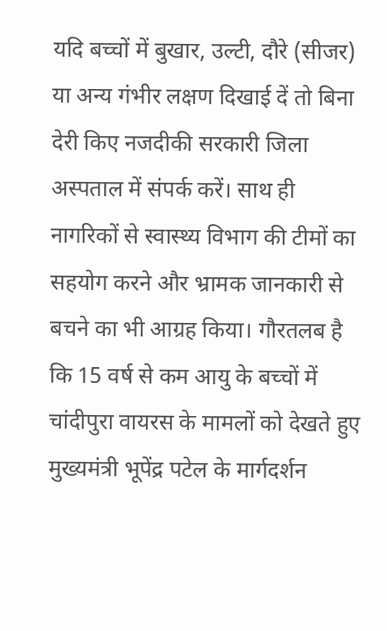यदि बच्चों में बुखार, उल्टी, दौरे (सीजर) या अन्य गंभीर लक्षण दिखाई दें तो बिना देरी किए नजदीकी सरकारी जिला अस्पताल में संपर्क करें। साथ ही नागरिकों से स्वास्थ्य विभाग की टीमों का सहयोग करने और भ्रामक जानकारी से बचने का भी आग्रह किया। गौरतलब है कि 15 वर्ष से कम आयु के बच्चों में चांदीपुरा वायरस के मामलों को देखते हुए मुख्यमंत्री भूपेंद्र पटेल के मार्गदर्शन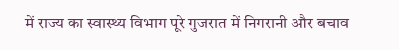में राज्य का स्वास्थ्य विभाग पूरे गुजरात में निगरानी और बचाव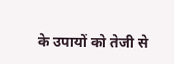के उपायों को तेजी से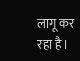लागू कर रहा है।